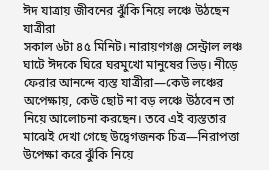ঈদ যাত্রায় জীবনের ঝুঁকি নিয়ে লঞ্চে উঠছেন যাত্রীরা
সকাল ৬টা ৪৫ মিনিট। নারায়ণগঞ্জ সেন্ট্রাল লঞ্চ ঘাটে ঈদকে ঘিরে ঘরমুখো মানুষের ভিড়। নীড়ে ফেরার আনন্দে ব্যস্ত যাত্রীরা—কেউ লঞ্চের অপেক্ষায়, কেউ ছোট না বড় লঞ্চে উঠবেন তা নিয়ে আলোচনা করছেন। তবে এই ব্যস্ততার মাঝেই দেখা গেছে উদ্বেগজনক চিত্র—নিরাপত্তা উপেক্ষা করে ঝুঁকি নিয়ে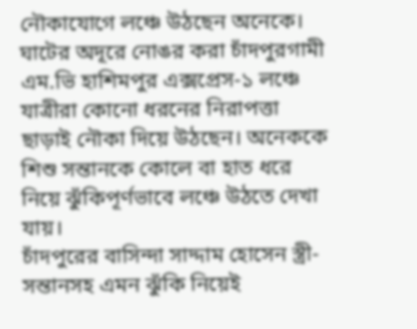নৌকাযোগে লঞ্চে উঠছেন অনেকে।
ঘাটের অদূরে নোঙর করা চাঁদপুরগামী এম.ভি হাশিমপুর এক্সপ্রেস-১ লঞ্চে যাত্রীরা কোনো ধরনের নিরাপত্তা ছাড়াই নৌকা দিয়ে উঠছেন। অনেককে শিশু সন্তানকে কোলে বা হাত ধরে নিয়ে ঝুঁকিপূর্ণভাবে লঞ্চে উঠতে দেখা যায়।
চাঁদপুরের বাসিন্দা সাদ্দাম হোসেন স্ত্রী-সন্তানসহ এমন ঝুঁকি নিয়েই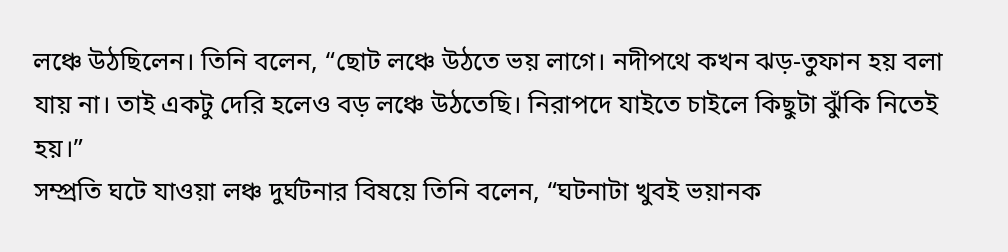লঞ্চে উঠছিলেন। তিনি বলেন, “ছোট লঞ্চে উঠতে ভয় লাগে। নদীপথে কখন ঝড়-তুফান হয় বলা যায় না। তাই একটু দেরি হলেও বড় লঞ্চে উঠতেছি। নিরাপদে যাইতে চাইলে কিছুটা ঝুঁকি নিতেই হয়।”
সম্প্রতি ঘটে যাওয়া লঞ্চ দুর্ঘটনার বিষয়ে তিনি বলেন, “ঘটনাটা খুবই ভয়ানক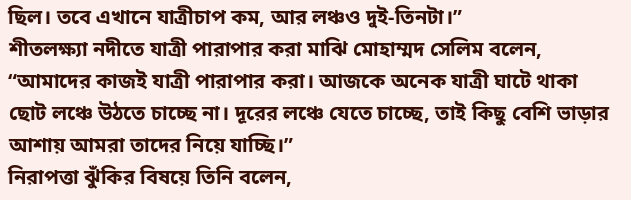ছিল। তবে এখানে যাত্রীচাপ কম, আর লঞ্চও দুই-তিনটা।”
শীতলক্ষ্যা নদীতে যাত্রী পারাপার করা মাঝি মোহাম্মদ সেলিম বলেন, “আমাদের কাজই যাত্রী পারাপার করা। আজকে অনেক যাত্রী ঘাটে থাকা ছোট লঞ্চে উঠতে চাচ্ছে না। দূরের লঞ্চে যেতে চাচ্ছে, তাই কিছু বেশি ভাড়ার আশায় আমরা তাদের নিয়ে যাচ্ছি।”
নিরাপত্তা ঝুঁকির বিষয়ে তিনি বলেন,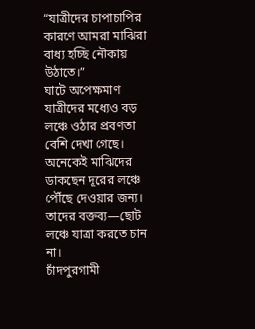“যাত্রীদের চাপাচাপির কারণে আমরা মাঝিরা বাধ্য হচ্ছি নৌকায় উঠাতে।”
ঘাটে অপেক্ষমাণ যাত্রীদের মধ্যেও বড় লঞ্চে ওঠার প্রবণতা বেশি দেখা গেছে। অনেকেই মাঝিদের ডাকছেন দূরের লঞ্চে পৌঁছে দেওয়ার জন্য। তাদের বক্তব্য—ছোট লঞ্চে যাত্রা করতে চান না।
চাঁদপুরগামী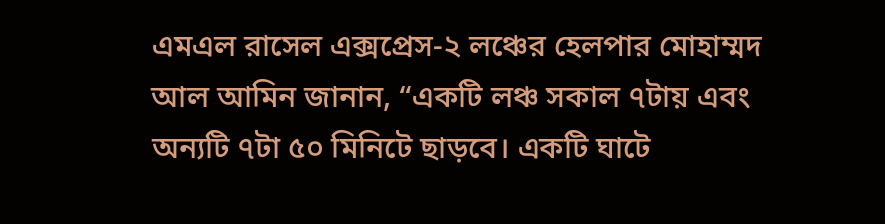এমএল রাসেল এক্সপ্রেস-২ লঞ্চের হেলপার মোহাম্মদ আল আমিন জানান, “একটি লঞ্চ সকাল ৭টায় এবং অন্যটি ৭টা ৫০ মিনিটে ছাড়বে। একটি ঘাটে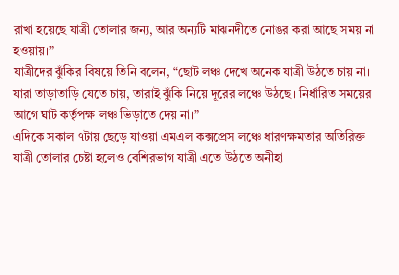রাখা হয়েছে যাত্রী তোলার জন্য, আর অন্যটি মাঝনদীতে নোঙর করা আছে সময় না হওয়ায়।”
যাত্রীদের ঝুঁকির বিষয়ে তিনি বলেন, “ছোট লঞ্চ দেখে অনেক যাত্রী উঠতে চায় না। যারা তাড়াতাড়ি যেতে চায়, তারাই ঝুঁকি নিয়ে দূরের লঞ্চে উঠছে। নির্ধারিত সময়ের আগে ঘাট কর্তৃপক্ষ লঞ্চ ভিড়াতে দেয় না।”
এদিকে সকাল ৭টায় ছেড়ে যাওয়া এমএল কক্সপ্রেস লঞ্চে ধারণক্ষমতার অতিরিক্ত যাত্রী তোলার চেষ্টা হলেও বেশিরভাগ যাত্রী এতে উঠতে অনীহা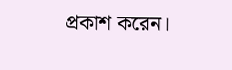প্রকাশ করেন।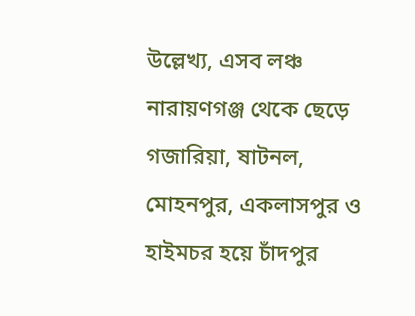উল্লেখ্য, এসব লঞ্চ নারায়ণগঞ্জ থেকে ছেড়ে গজারিয়া, ষাটনল, মোহনপুর, একলাসপুর ও হাইমচর হয়ে চাঁদপুর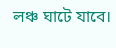লঞ্চ ঘাটে যাবে।